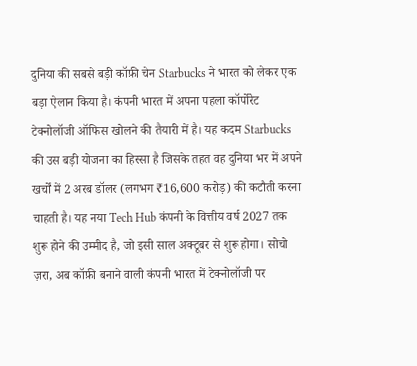दुनिया की सबसे बड़ी कॉफ़ी चेन Starbucks ने भारत को लेकर एक बड़ा ऐलान किया है। कंपनी भारत में अपना पहला कॉर्पोरेट टेक्नोलॉजी ऑफिस खोलने की तैयारी में है। यह कदम Starbucks की उस बड़ी योजना का हिस्सा है जिसके तहत वह दुनिया भर में अपने खर्चों में 2 अरब डॉलर (लगभग ₹16,600 करोड़) की कटौती करना चाहती है। यह नया Tech Hub कंपनी के वित्तीय वर्ष 2027 तक शुरू होने की उम्मीद है, जो इसी साल अक्टूबर से शुरू होगा। सोचो ज़रा, अब कॉफ़ी बनाने वाली कंपनी भारत में टेक्नोलॉजी पर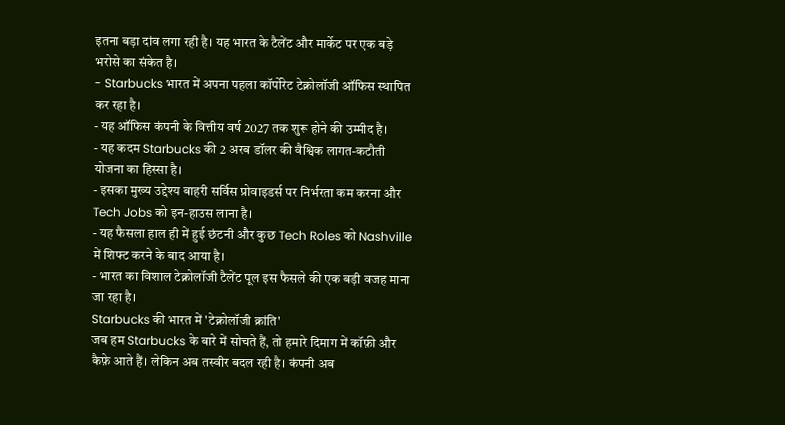इतना बड़ा दांव लगा रही है। यह भारत के टैलेंट और मार्केट पर एक बड़े भरोसे का संकेत है।
- Starbucks भारत में अपना पहला कॉर्पोरेट टेक्नोलॉजी ऑफिस स्थापित कर रहा है।
- यह ऑफिस कंपनी के वित्तीय वर्ष 2027 तक शुरू होने की उम्मीद है।
- यह कदम Starbucks की 2 अरब डॉलर की वैश्विक लागत-कटौती योजना का हिस्सा है।
- इसका मुख्य उद्देश्य बाहरी सर्विस प्रोवाइडर्स पर निर्भरता कम करना और Tech Jobs को इन-हाउस लाना है।
- यह फैसला हाल ही में हुई छंटनी और कुछ Tech Roles को Nashville में शिफ्ट करने के बाद आया है।
- भारत का विशाल टेक्नोलॉजी टैलेंट पूल इस फैसले की एक बड़ी वजह माना जा रहा है।
Starbucks की भारत में 'टेक्नोलॉजी क्रांति'
जब हम Starbucks के बारे में सोचते हैं, तो हमारे दिमाग में कॉफ़ी और कैफ़े आते हैं। लेकिन अब तस्वीर बदल रही है। कंपनी अब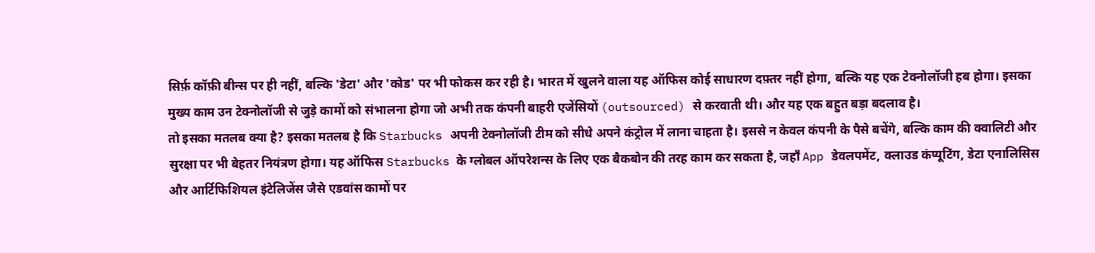सिर्फ़ कॉफ़ी बीन्स पर ही नहीं, बल्कि 'डेटा' और 'कोड' पर भी फोकस कर रही है। भारत में खुलने वाला यह ऑफिस कोई साधारण दफ़्तर नहीं होगा, बल्कि यह एक टेक्नोलॉजी हब होगा। इसका मुख्य काम उन टेक्नोलॉजी से जुड़े कामों को संभालना होगा जो अभी तक कंपनी बाहरी एजेंसियों (outsourced) से करवाती थी। और यह एक बहुत बड़ा बदलाव है।
तो इसका मतलब क्या है? इसका मतलब है कि Starbucks अपनी टेक्नोलॉजी टीम को सीधे अपने कंट्रोल में लाना चाहता है। इससे न केवल कंपनी के पैसे बचेंगे, बल्कि काम की क्वालिटी और सुरक्षा पर भी बेहतर नियंत्रण होगा। यह ऑफिस Starbucks के ग्लोबल ऑपरेशन्स के लिए एक बैकबोन की तरह काम कर सकता है, जहाँ App डेवलपमेंट, क्लाउड कंप्यूटिंग, डेटा एनालिसिस और आर्टिफिशियल इंटेलिजेंस जैसे एडवांस कामों पर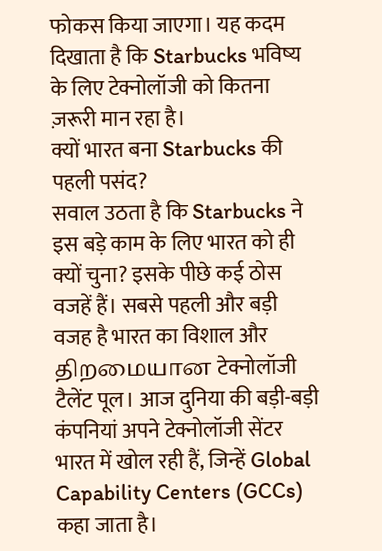फोकस किया जाएगा। यह कदम दिखाता है कि Starbucks भविष्य के लिए टेक्नोलॉजी को कितना ज़रूरी मान रहा है।
क्यों भारत बना Starbucks की पहली पसंद?
सवाल उठता है कि Starbucks ने इस बड़े काम के लिए भारत को ही क्यों चुना? इसके पीछे कई ठोस वजहें हैं। सबसे पहली और बड़ी वजह है भारत का विशाल और திறமையான टेक्नोलॉजी टैलेंट पूल। आज दुनिया की बड़ी-बड़ी कंपनियां अपने टेक्नोलॉजी सेंटर भारत में खोल रही हैं, जिन्हें Global Capability Centers (GCCs) कहा जाता है।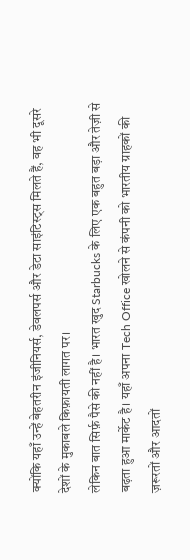क्योंकि यहाँ उन्हें बेहतरीन इंजीनियर्स, डेवलपर्स और डेटा साइंटिस्ट्स मिलते हैं, वह भी दूसरे देशों के मुकाबले किफ़ायती लागत पर।
लेकिन बात सिर्फ़ पैसे की नहीं है। भारत खुद Starbucks के लिए एक बहुत बड़ा और तेज़ी से बढ़ता हुआ मार्केट है। यहाँ अपना Tech Office खोलने से कंपनी को भारतीय ग्राहकों की ज़रूरतों और आदतों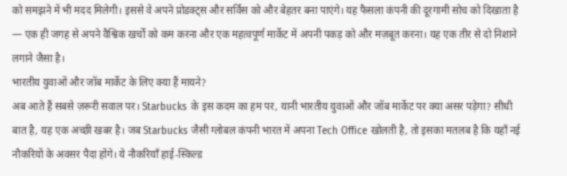को समझने में भी मदद मिलेगी। इससे वे अपने प्रोडक्ट्स और सर्विस को और बेहतर बना पाएंगे। यह फैसला कंपनी की दूरगामी सोच को दिखाता है — एक ही जगह से अपने वैश्विक खर्चों को कम करना और एक महत्वपूर्ण मार्केट में अपनी पकड़ को और मज़बूत करना। यह एक तीर से दो निशाने लगाने जैसा है।
भारतीय युवाओं और जॉब मार्केट के लिए क्या हैं मायने?
अब आते हैं सबसे ज़रूरी सवाल पर। Starbucks के इस कदम का हम पर, यानी भारतीय युवाओं और जॉब मार्केट पर क्या असर पड़ेगा? सीधी बात है, यह एक अच्छी खबर है। जब Starbucks जैसी ग्लोबल कंपनी भारत में अपना Tech Office खोलती है, तो इसका मतलब है कि यहाँ नई नौकरियों के अवसर पैदा होंगे। ये नौकरियाँ हाई-स्किल्ड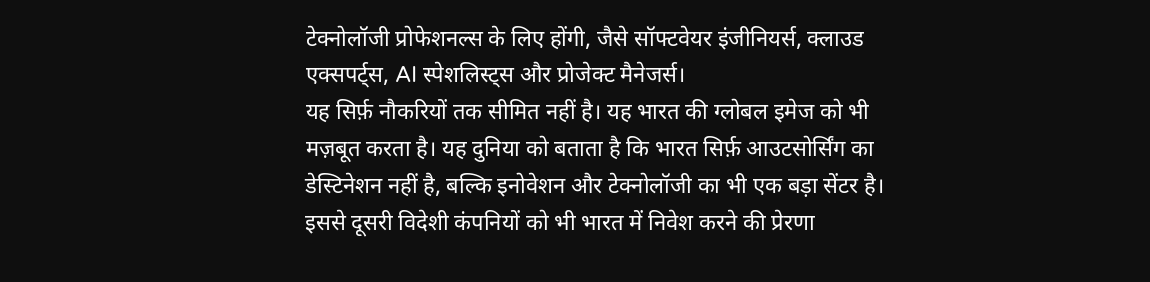टेक्नोलॉजी प्रोफेशनल्स के लिए होंगी, जैसे सॉफ्टवेयर इंजीनियर्स, क्लाउड एक्सपर्ट्स, AI स्पेशलिस्ट्स और प्रोजेक्ट मैनेजर्स।
यह सिर्फ़ नौकरियों तक सीमित नहीं है। यह भारत की ग्लोबल इमेज को भी मज़बूत करता है। यह दुनिया को बताता है कि भारत सिर्फ़ आउटसोर्सिंग का डेस्टिनेशन नहीं है, बल्कि इनोवेशन और टेक्नोलॉजी का भी एक बड़ा सेंटर है। इससे दूसरी विदेशी कंपनियों को भी भारत में निवेश करने की प्रेरणा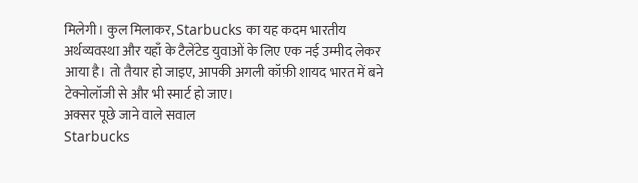मिलेगी। कुल मिलाकर, Starbucks का यह कदम भारतीय अर्थव्यवस्था और यहाँ के टैलेंटेड युवाओं के लिए एक नई उम्मीद लेकर आया है। तो तैयार हो जाइए, आपकी अगली कॉफ़ी शायद भारत में बने टेक्नोलॉजी से और भी स्मार्ट हो जाए।
अक्सर पूछे जाने वाले सवाल
Starbucks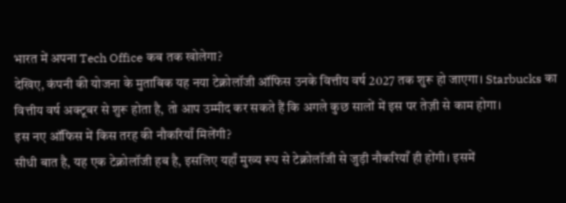भारत में अपना Tech Office कब तक खोलेगा?
देखिए, कंपनी की योजना के मुताबिक यह नया टेक्नोलॉजी ऑफिस उनके वित्तीय वर्ष 2027 तक शुरू हो जाएगा। Starbucks का वित्तीय वर्ष अक्टूबर से शुरू होता है, तो आप उम्मीद कर सकते हैं कि अगले कुछ सालों में इस पर तेज़ी से काम होगा।
इस नए ऑफिस में किस तरह की नौकरियाँ मिलेंगी?
सीधी बात है, यह एक टेक्नोलॉजी हब है, इसलिए यहाँ मुख्य रूप से टेक्नोलॉजी से जुड़ी नौकरियाँ ही होंगी। इसमें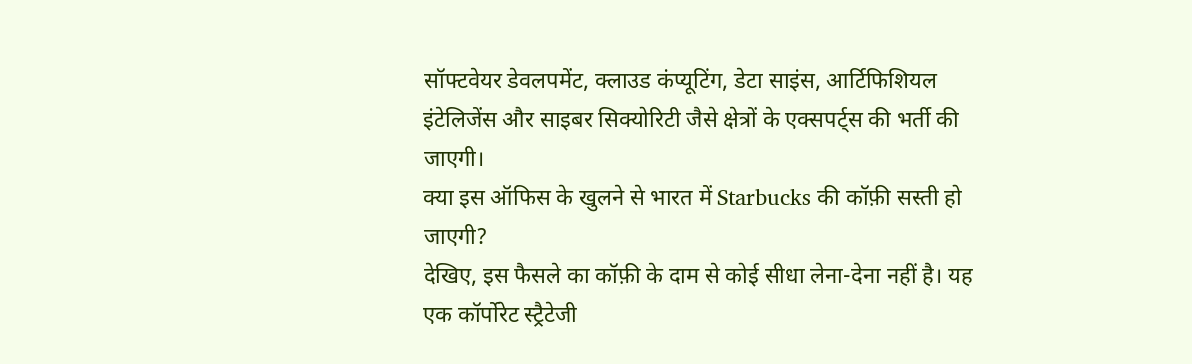सॉफ्टवेयर डेवलपमेंट, क्लाउड कंप्यूटिंग, डेटा साइंस, आर्टिफिशियल इंटेलिजेंस और साइबर सिक्योरिटी जैसे क्षेत्रों के एक्सपर्ट्स की भर्ती की जाएगी।
क्या इस ऑफिस के खुलने से भारत में Starbucks की कॉफ़ी सस्ती हो जाएगी?
देखिए, इस फैसले का कॉफ़ी के दाम से कोई सीधा लेना-देना नहीं है। यह एक कॉर्पोरेट स्ट्रैटेजी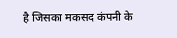है जिसका मकसद कंपनी के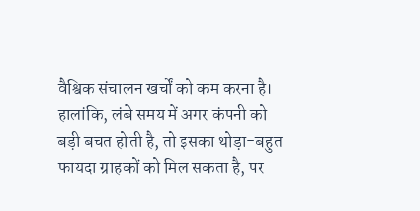वैश्विक संचालन खर्चों को कम करना है। हालांकि, लंबे समय में अगर कंपनी को बड़ी बचत होती है, तो इसका थोड़ा-बहुत फायदा ग्राहकों को मिल सकता है, पर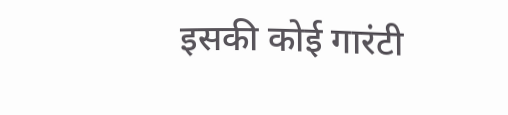इसकी कोई गारंटी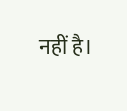नहीं है।